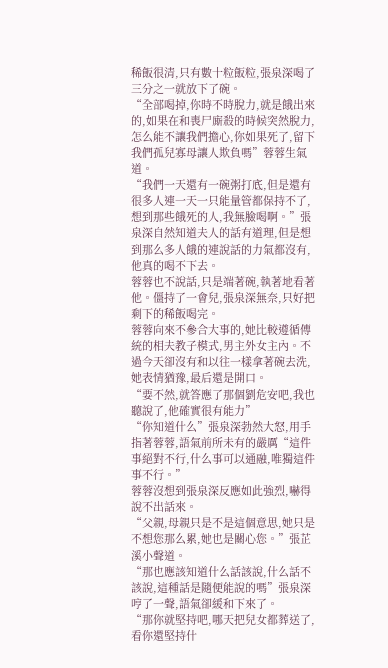稀飯很清,只有數十粒飯粒,張泉深喝了三分之一就放下了碗。
“全部喝掉,你時不時脫力,就是餓出來的,如果在和喪尸廝殺的時候突然脫力,怎么能不讓我們擔心,你如果死了,留下我們孤兒寡母讓人欺負嗎”蓉蓉生氣道。
“我們一天還有一碗粥打底,但是還有很多人連一天一只能量管都保持不了,想到那些餓死的人,我無臉喝啊。”張泉深自然知道夫人的話有道理,但是想到那么多人餓的連說話的力氣都沒有,他真的喝不下去。
蓉蓉也不說話,只是端著碗,執著地看著他。僵持了一會兒,張泉深無奈,只好把剩下的稀飯喝完。
蓉蓉向來不參合大事的,她比較遵循傳統的相夫教子模式,男主外女主內。不過今天卻沒有和以往一樣拿著碗去洗,她表情猶豫,最后還是開口。
“要不然,就答應了那個劉危安吧,我也聽說了,他確實很有能力”
“你知道什么”張泉深勃然大怒,用手指著蓉蓉,語氣前所未有的嚴厲“這件事絕對不行,什么事可以通融,唯獨這件事不行。”
蓉蓉沒想到張泉深反應如此強烈,嚇得說不出話來。
“父親,母親只是不是這個意思,她只是不想您那么累,她也是關心您。”張芷溪小聲道。
“那也應該知道什么話該說,什么話不該說,這種話是隨便能說的嗎”張泉深哼了一聲,語氣卻緩和下來了。
“那你就堅持吧,哪天把兒女都葬送了,看你還堅持什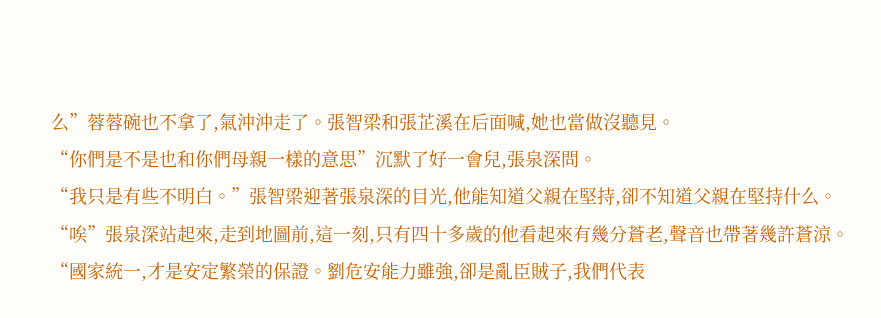么”蓉蓉碗也不拿了,氣沖沖走了。張智梁和張芷溪在后面喊,她也當做沒聽見。
“你們是不是也和你們母親一樣的意思”沉默了好一會兒,張泉深問。
“我只是有些不明白。”張智梁迎著張泉深的目光,他能知道父親在堅持,卻不知道父親在堅持什么。
“唉”張泉深站起來,走到地圖前,這一刻,只有四十多歲的他看起來有幾分蒼老,聲音也帶著幾許蒼涼。
“國家統一,才是安定繁榮的保證。劉危安能力雖強,卻是亂臣賊子,我們代表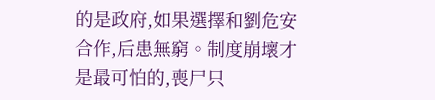的是政府,如果選擇和劉危安合作,后患無窮。制度崩壞才是最可怕的,喪尸只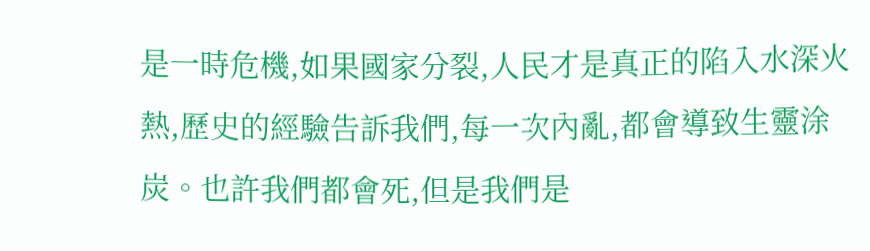是一時危機,如果國家分裂,人民才是真正的陷入水深火熱,歷史的經驗告訴我們,每一次內亂,都會導致生靈涂炭。也許我們都會死,但是我們是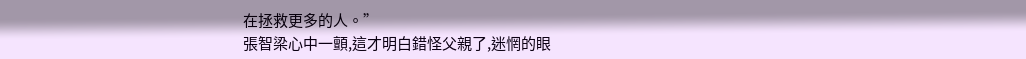在拯救更多的人。”
張智梁心中一顫,這才明白錯怪父親了,迷惘的眼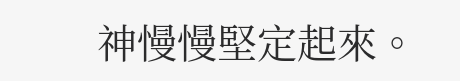神慢慢堅定起來。